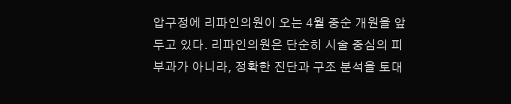압구정에 리파인의원이 오는 4월 중순 개원을 앞두고 있다. 리파인의원은 단순히 시술 중심의 피부과가 아니라, 정확한 진단과 구조 분석을 토대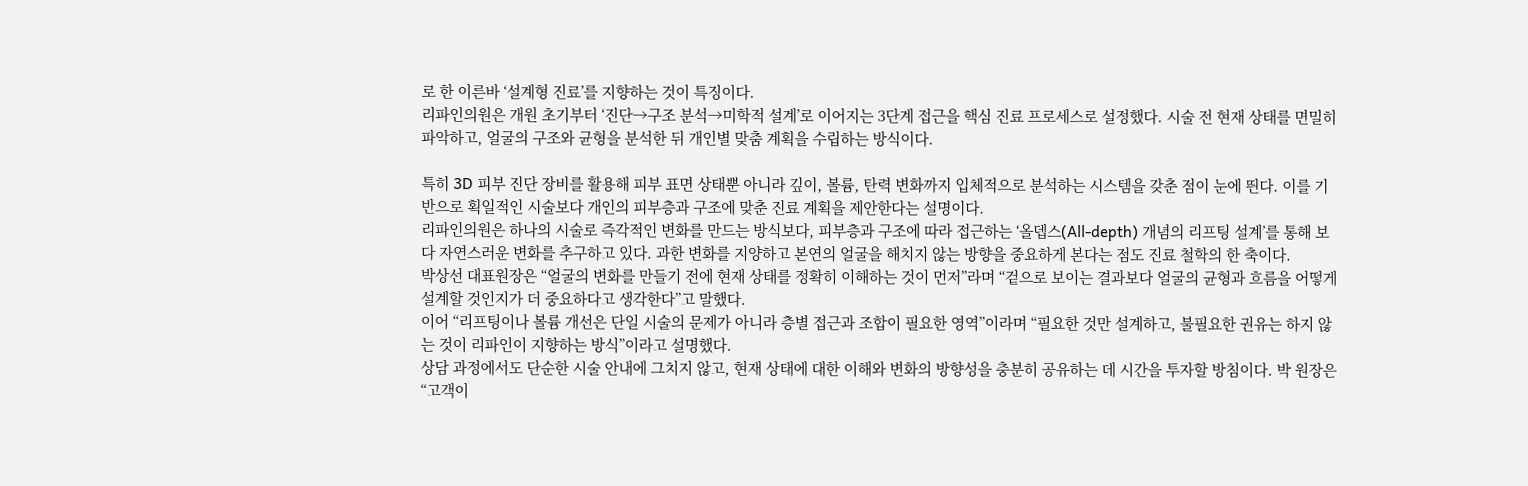로 한 이른바 ‘설계형 진료’를 지향하는 것이 특징이다.
리파인의원은 개원 초기부터 ‘진단→구조 분석→미학적 설계’로 이어지는 3단계 접근을 핵심 진료 프로세스로 설정했다. 시술 전 현재 상태를 면밀히 파악하고, 얼굴의 구조와 균형을 분석한 뒤 개인별 맞춤 계획을 수립하는 방식이다.

특히 3D 피부 진단 장비를 활용해 피부 표면 상태뿐 아니라 깊이, 볼륨, 탄력 변화까지 입체적으로 분석하는 시스템을 갖춘 점이 눈에 띈다. 이를 기반으로 획일적인 시술보다 개인의 피부층과 구조에 맞춘 진료 계획을 제안한다는 설명이다.
리파인의원은 하나의 시술로 즉각적인 변화를 만드는 방식보다, 피부층과 구조에 따라 접근하는 ‘올뎁스(All-depth) 개념의 리프팅 설계’를 통해 보다 자연스러운 변화를 추구하고 있다. 과한 변화를 지양하고 본연의 얼굴을 해치지 않는 방향을 중요하게 본다는 점도 진료 철학의 한 축이다.
박상선 대표원장은 “얼굴의 변화를 만들기 전에 현재 상태를 정확히 이해하는 것이 먼저”라며 “겉으로 보이는 결과보다 얼굴의 균형과 흐름을 어떻게 설계할 것인지가 더 중요하다고 생각한다”고 말했다.
이어 “리프팅이나 볼륨 개선은 단일 시술의 문제가 아니라 층별 접근과 조합이 필요한 영역”이라며 “필요한 것만 설계하고, 불필요한 권유는 하지 않는 것이 리파인이 지향하는 방식”이라고 설명했다.
상담 과정에서도 단순한 시술 안내에 그치지 않고, 현재 상태에 대한 이해와 변화의 방향성을 충분히 공유하는 데 시간을 투자할 방침이다. 박 원장은 “고객이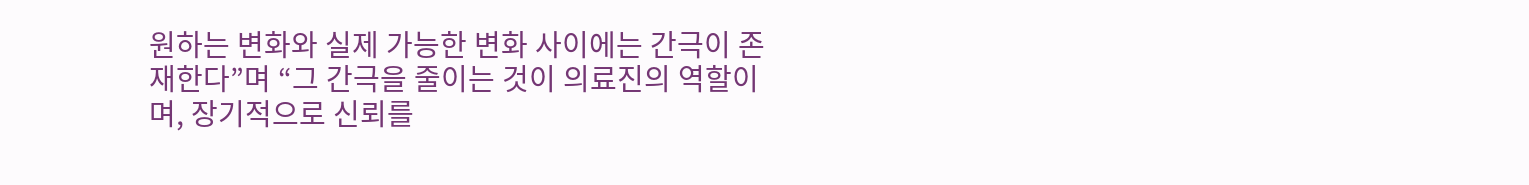원하는 변화와 실제 가능한 변화 사이에는 간극이 존재한다”며 “그 간극을 줄이는 것이 의료진의 역할이며, 장기적으로 신뢰를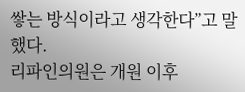쌓는 방식이라고 생각한다”고 말했다.
리파인의원은 개원 이후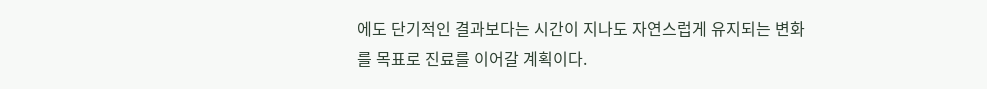에도 단기적인 결과보다는 시간이 지나도 자연스럽게 유지되는 변화를 목표로 진료를 이어갈 계획이다.